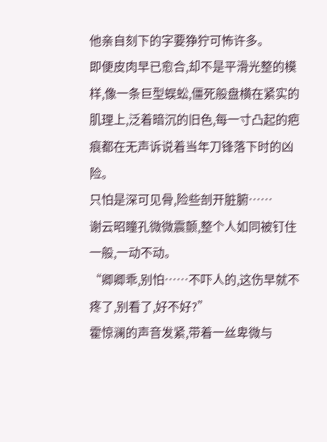他亲自刻下的字要狰狞可怖许多。
即便皮肉早已愈合,却不是平滑光整的模样,像一条巨型蜈蚣,僵死般盘横在紧实的肌理上,泛着暗沉的旧色,每一寸凸起的疤痕都在无声诉说着当年刀锋落下时的凶险。
只怕是深可见骨,险些剖开脏腑……
谢云昭瞳孔微微震颤,整个人如同被钉住一般,一动不动。
“卿卿乖,别怕……不吓人的,这伤早就不疼了,别看了,好不好?”
霍惊澜的声音发紧,带着一丝卑微与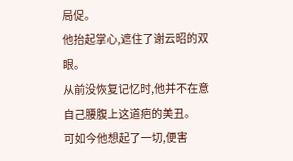局促。
他抬起掌心,遮住了谢云昭的双眼。
从前没恢复记忆时,他并不在意自己腰腹上这道疤的美丑。
可如今他想起了一切,便害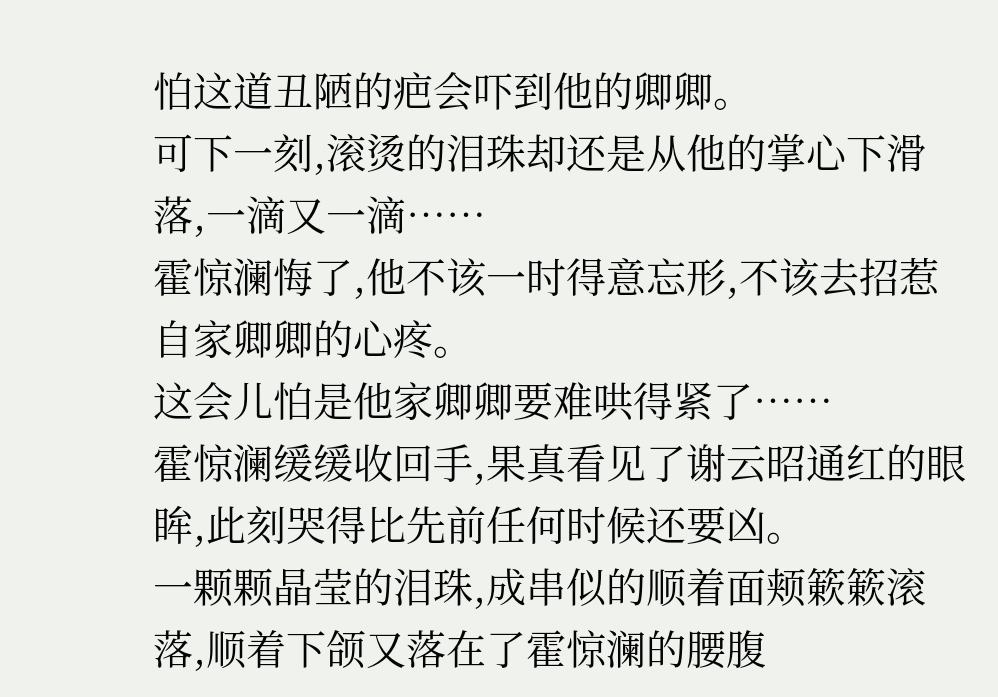怕这道丑陋的疤会吓到他的卿卿。
可下一刻,滚烫的泪珠却还是从他的掌心下滑落,一滴又一滴……
霍惊澜悔了,他不该一时得意忘形,不该去招惹自家卿卿的心疼。
这会儿怕是他家卿卿要难哄得紧了……
霍惊澜缓缓收回手,果真看见了谢云昭通红的眼眸,此刻哭得比先前任何时候还要凶。
一颗颗晶莹的泪珠,成串似的顺着面颊簌簌滚落,顺着下颌又落在了霍惊澜的腰腹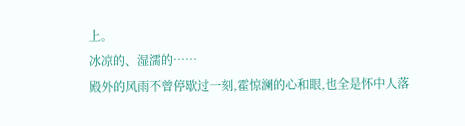上。
冰凉的、湿濡的……
殿外的风雨不曾停歇过一刻,霍惊澜的心和眼,也全是怀中人落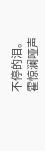不停的泪。
霍惊澜哑声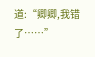道:“卿卿,我错了……”